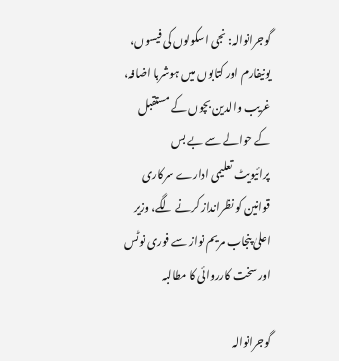گوجرانوالہ: نجی اسکولوں کی فیسوں، یونیفارم اور کتابوں میں ہوشربا اضافہ، غریب والدین بچوں کے مستقبل کے حوالے سے بے بس
پرائیویٹ تعلیمی ادارے سرکاری قوانین کو نظرانداز کرنے لگے، وزیر اعلیٰ پنجاب مریم نواز سے فوری نوٹس اور سخت کارروائی کا مطالبہ

گوجرانوالہ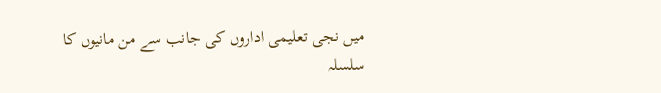میں نجی تعلیمی اداروں کی جانب سے من مانیوں کا سلسلہ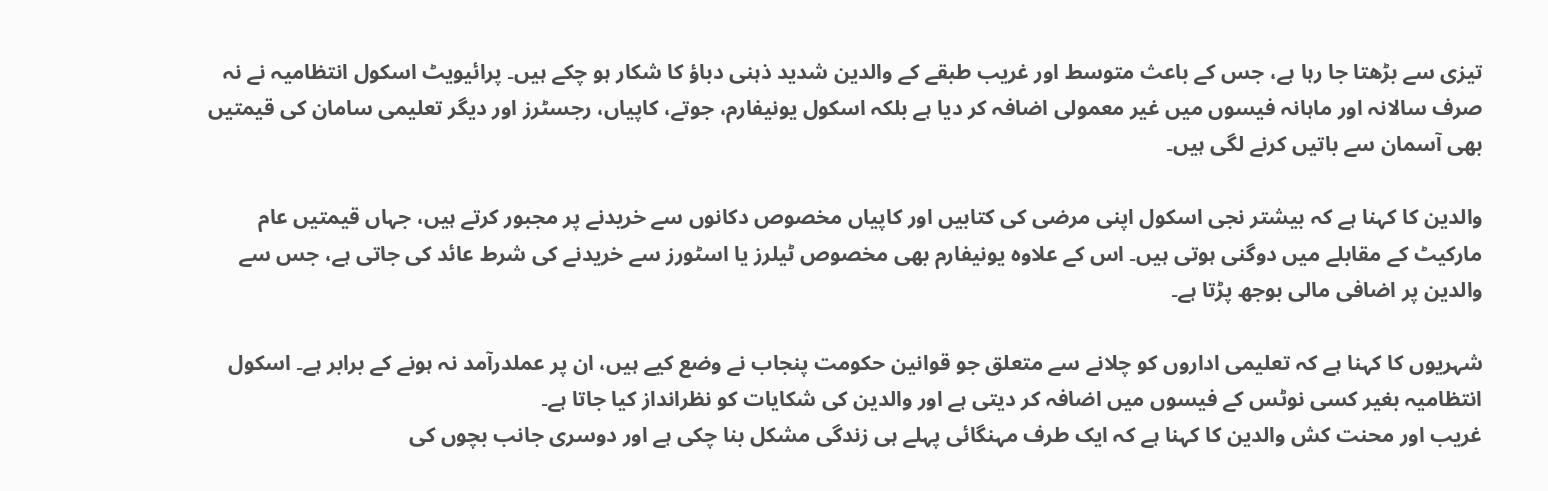تیزی سے بڑھتا جا رہا ہے، جس کے باعث متوسط اور غریب طبقے کے والدین شدید ذہنی دباؤ کا شکار ہو چکے ہیں۔ پرائیویٹ اسکول انتظامیہ نے نہ صرف سالانہ اور ماہانہ فیسوں میں غیر معمولی اضافہ کر دیا ہے بلکہ اسکول یونیفارم، جوتے، کاپیاں، رجسٹرز اور دیگر تعلیمی سامان کی قیمتیں بھی آسمان سے باتیں کرنے لگی ہیں۔

والدین کا کہنا ہے کہ بیشتر نجی اسکول اپنی مرضی کی کتابیں اور کاپیاں مخصوص دکانوں سے خریدنے پر مجبور کرتے ہیں، جہاں قیمتیں عام مارکیٹ کے مقابلے میں دوگنی ہوتی ہیں۔ اس کے علاوہ یونیفارم بھی مخصوص ٹیلرز یا اسٹورز سے خریدنے کی شرط عائد کی جاتی ہے، جس سے والدین پر اضافی مالی بوجھ پڑتا ہے۔

شہریوں کا کہنا ہے کہ تعلیمی اداروں کو چلانے سے متعلق جو قوانین حکومت پنجاب نے وضع کیے ہیں، ان پر عملدرآمد نہ ہونے کے برابر ہے۔ اسکول انتظامیہ بغیر کسی نوٹس کے فیسوں میں اضافہ کر دیتی ہے اور والدین کی شکایات کو نظرانداز کیا جاتا ہے۔
غریب اور محنت کش والدین کا کہنا ہے کہ ایک طرف مہنگائی پہلے ہی زندگی مشکل بنا چکی ہے اور دوسری جانب بچوں کی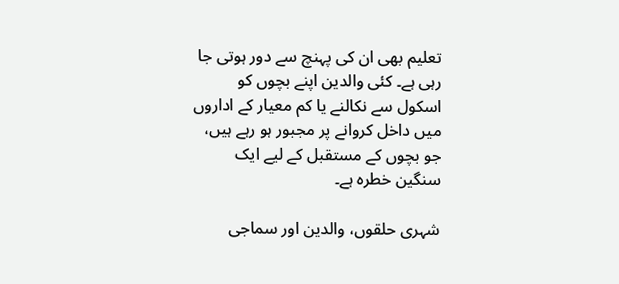تعلیم بھی ان کی پہنچ سے دور ہوتی جا رہی ہے۔ کئی والدین اپنے بچوں کو اسکول سے نکالنے یا کم معیار کے اداروں میں داخل کروانے پر مجبور ہو رہے ہیں، جو بچوں کے مستقبل کے لیے ایک سنگین خطرہ ہے۔

شہری حلقوں، والدین اور سماجی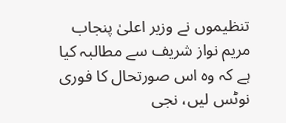تنظیموں نے وزیر اعلیٰ پنجاب مریم نواز شریف سے مطالبہ کیا ہے کہ وہ اس صورتحال کا فوری نوٹس لیں، نجی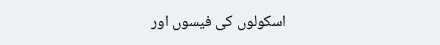اسکولوں کی فیسوں اور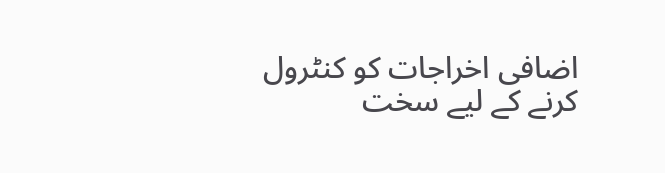اضافی اخراجات کو کنٹرول کرنے کے لیے سخت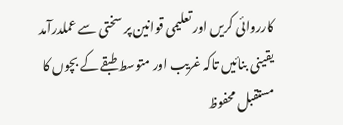کارروائی کریں اور تعلیمی قوانین پر سختی سے عملدرآمد یقینی بنائیں تاکہ غریب اور متوسط طبقے کے بچوں کا مستقبل محفوظ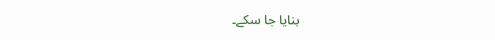بنایا جا سکے۔